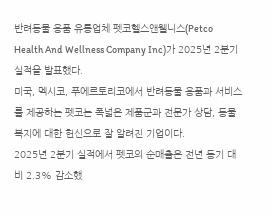반려동물 용품 유통업체 펫코헬스앤웰니스(Petco Health And Wellness Company Inc)가 2025년 2분기 실적을 발표했다.
미국, 멕시코, 푸에르토리코에서 반려동물 용품과 서비스를 제공하는 펫코는 폭넓은 제품군과 전문가 상담, 동물 복지에 대한 헌신으로 잘 알려진 기업이다.
2025년 2분기 실적에서 펫코의 순매출은 전년 동기 대비 2.3% 감소했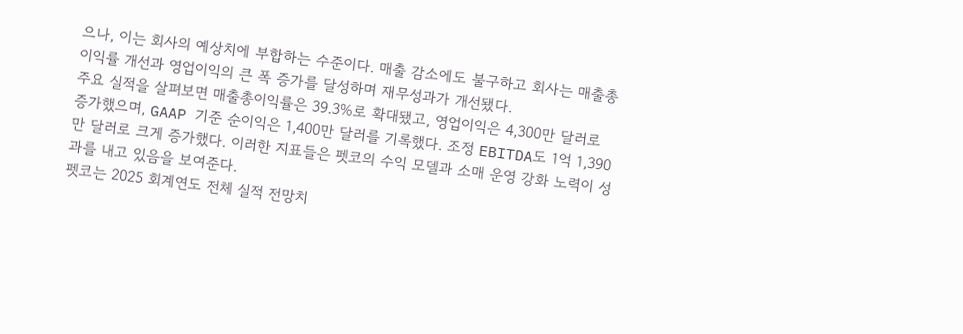으나, 이는 회사의 예상치에 부합하는 수준이다. 매출 감소에도 불구하고 회사는 매출총이익률 개선과 영업이익의 큰 폭 증가를 달성하며 재무성과가 개선됐다.
주요 실적을 살펴보면 매출총이익률은 39.3%로 확대됐고, 영업이익은 4,300만 달러로 증가했으며, GAAP 기준 순이익은 1,400만 달러를 기록했다. 조정 EBITDA도 1억 1,390만 달러로 크게 증가했다. 이러한 지표들은 펫코의 수익 모델과 소매 운영 강화 노력이 성과를 내고 있음을 보여준다.
펫코는 2025 회계연도 전체 실적 전망치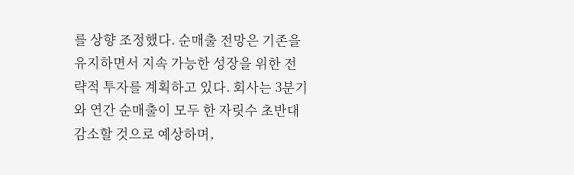를 상향 조정했다. 순매출 전망은 기존을 유지하면서 지속 가능한 성장을 위한 전략적 투자를 계획하고 있다. 회사는 3분기와 연간 순매출이 모두 한 자릿수 초반대 감소할 것으로 예상하며,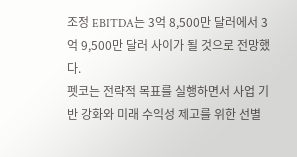조정 EBITDA는 3억 8,500만 달러에서 3억 9,500만 달러 사이가 될 것으로 전망했다.
펫코는 전략적 목표를 실행하면서 사업 기반 강화와 미래 수익성 제고를 위한 선별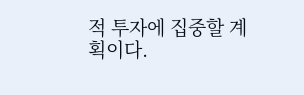적 투자에 집중할 계획이다.